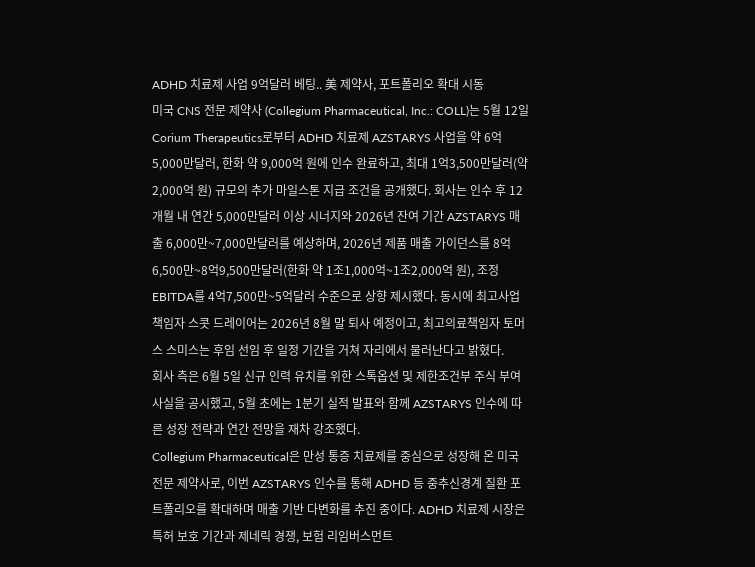ADHD 치료제 사업 9억달러 베팅.. 美 제약사, 포트폴리오 확대 시동
미국 CNS 전문 제약사 (Collegium Pharmaceutical, Inc.: COLL)는 5월 12일 Corium Therapeutics로부터 ADHD 치료제 AZSTARYS 사업을 약 6억5,000만달러, 한화 약 9,000억 원에 인수 완료하고, 최대 1억3,500만달러(약 2,000억 원) 규모의 추가 마일스톤 지급 조건을 공개했다. 회사는 인수 후 12개월 내 연간 5,000만달러 이상 시너지와 2026년 잔여 기간 AZSTARYS 매출 6,000만~7,000만달러를 예상하며, 2026년 제품 매출 가이던스를 8억6,500만~8억9,500만달러(한화 약 1조1,000억~1조2,000억 원), 조정 EBITDA를 4억7,500만~5억달러 수준으로 상향 제시했다. 동시에 최고사업책임자 스콧 드레이어는 2026년 8월 말 퇴사 예정이고, 최고의료책임자 토머스 스미스는 후임 선임 후 일정 기간을 거쳐 자리에서 물러난다고 밝혔다.
회사 측은 6월 5일 신규 인력 유치를 위한 스톡옵션 및 제한조건부 주식 부여 사실을 공시했고, 5월 초에는 1분기 실적 발표와 함께 AZSTARYS 인수에 따른 성장 전략과 연간 전망을 재차 강조했다.
Collegium Pharmaceutical은 만성 통증 치료제를 중심으로 성장해 온 미국 전문 제약사로, 이번 AZSTARYS 인수를 통해 ADHD 등 중추신경계 질환 포트폴리오를 확대하며 매출 기반 다변화를 추진 중이다. ADHD 치료제 시장은 특허 보호 기간과 제네릭 경쟁, 보험 리임버스먼트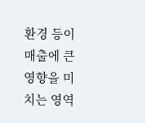환경 등이 매출에 큰 영향을 미치는 영역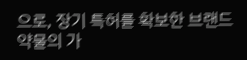으로, 장기 특허를 확보한 브랜드 약물의 가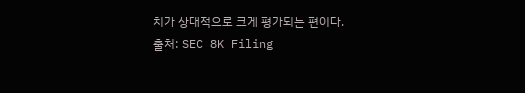치가 상대적으로 크게 평가되는 편이다.
출처: SEC 8K Filing